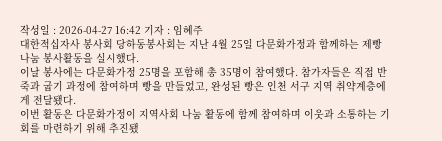작성일 : 2026-04-27 16:42 기자 : 임혜주
대한적십자사 봉사회 당하동봉사회는 지난 4월 25일 다문화가정과 함께하는 제빵 나눔 봉사활동을 실시했다.
이날 봉사에는 다문화가정 25명을 포함해 총 35명이 참여했다. 참가자들은 직접 반죽과 굽기 과정에 참여하며 빵을 만들었고, 완성된 빵은 인천 서구 지역 취약계층에게 전달됐다.
이번 활동은 다문화가정이 지역사회 나눔 활동에 함께 참여하며 이웃과 소통하는 기회를 마련하기 위해 추진됐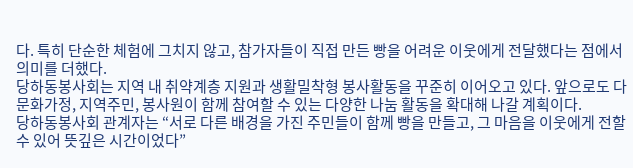다. 특히 단순한 체험에 그치지 않고, 참가자들이 직접 만든 빵을 어려운 이웃에게 전달했다는 점에서 의미를 더했다.
당하동봉사회는 지역 내 취약계층 지원과 생활밀착형 봉사활동을 꾸준히 이어오고 있다. 앞으로도 다문화가정, 지역주민, 봉사원이 함께 참여할 수 있는 다양한 나눔 활동을 확대해 나갈 계획이다.
당하동봉사회 관계자는 “서로 다른 배경을 가진 주민들이 함께 빵을 만들고, 그 마음을 이웃에게 전할 수 있어 뜻깊은 시간이었다”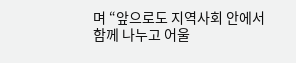며 “앞으로도 지역사회 안에서 함께 나누고 어울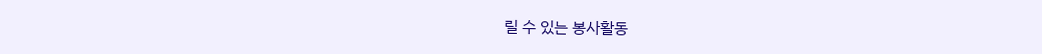릴 수 있는 봉사활동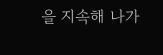을 지속해 나가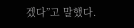겠다”고 말했다.